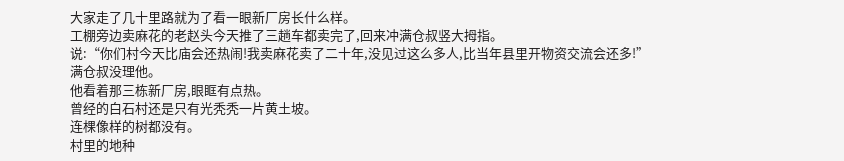大家走了几十里路就为了看一眼新厂房长什么样。
工棚旁边卖麻花的老赵头今天推了三趟车都卖完了,回来冲满仓叔竖大拇指。
说:“你们村今天比庙会还热闹!我卖麻花卖了二十年,没见过这么多人,比当年县里开物资交流会还多!”
满仓叔没理他。
他看着那三栋新厂房,眼眶有点热。
曾经的白石村还是只有光秃秃一片黄土坡。
连棵像样的树都没有。
村里的地种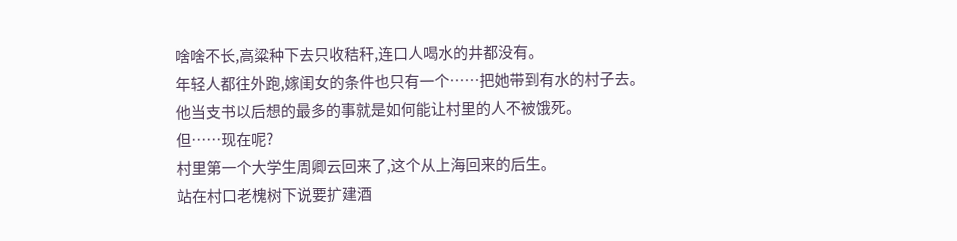啥啥不长,高粱种下去只收秸秆,连口人喝水的井都没有。
年轻人都往外跑,嫁闺女的条件也只有一个……把她带到有水的村子去。
他当支书以后想的最多的事就是如何能让村里的人不被饿死。
但……现在呢?
村里第一个大学生周卿云回来了,这个从上海回来的后生。
站在村口老槐树下说要扩建酒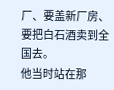厂、要盖新厂房、要把白石酒卖到全国去。
他当时站在那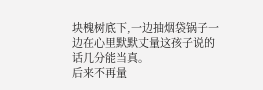块槐树底下,一边抽烟袋锅子一边在心里默默丈量这孩子说的话几分能当真。
后来不再量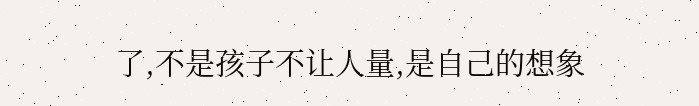了,不是孩子不让人量,是自己的想象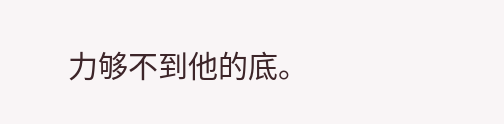力够不到他的底。